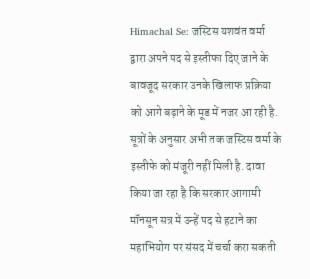Himachal Se: जस्टिस यशवंत वर्मा द्वारा अपने पद से इस्तीफा दिए जाने के बावजूद सरकार उनके खिलाफ प्रक्रिया को आगे बढ़ाने के मूड में नजर आ रही है. सूत्रों के अनुसार अभी तक जस्टिस वर्मा के इस्तीफे को मंजूरी नहीं मिली है. दावा किया जा रहा है कि सरकार आगामी मॉनसून सत्र में उन्हें पद से हटाने का महाभियोग पर संसद में चर्चा करा सकती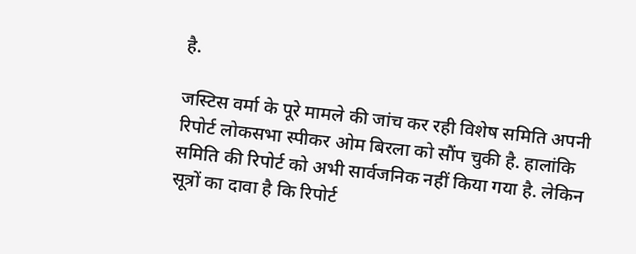है.

जस्टिस वर्मा के पूरे मामले की जांच कर रही विशेष समिति अपनी रिपोर्ट लोकसभा स्पीकर ओम बिरला को सौंप चुकी है. हालांकि समिति की रिपोर्ट को अभी सार्वजनिक नहीं किया गया है. लेकिन सूत्रों का दावा है कि रिपोर्ट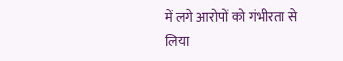में लगे आरोपों को गंभीरता से लिया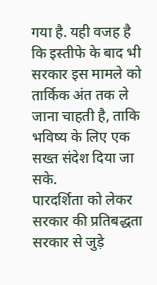गया है. यही वजह है कि इस्तीफे के बाद भी सरकार इस मामले को तार्किक अंत तक ले जाना चाहती है, ताकि भविष्य के लिए एक सख्त संदेश दिया जा सके.
पारदर्शिता को लेकर सरकार की प्रतिबद्धता
सरकार से जुड़े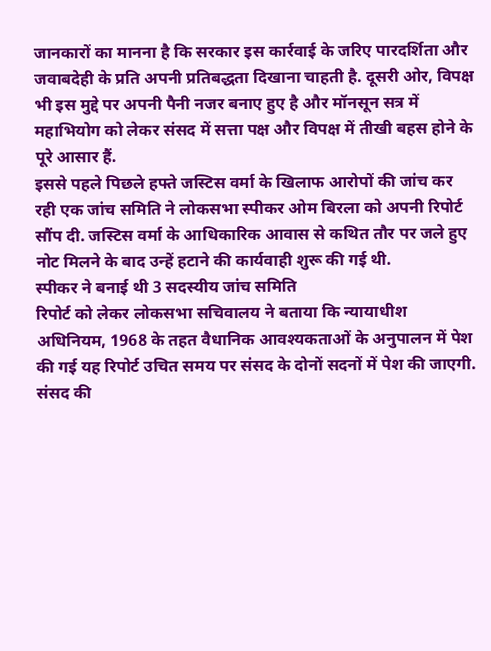जानकारों का मानना है कि सरकार इस कार्रवाई के जरिए पारदर्शिता और जवाबदेही के प्रति अपनी प्रतिबद्धता दिखाना चाहती है. दूसरी ओर, विपक्ष भी इस मुद्दे पर अपनी पैनी नजर बनाए हुए है और मॉनसून सत्र में महाभियोग को लेकर संसद में सत्ता पक्ष और विपक्ष में तीखी बहस होने के पूरे आसार हैं.
इससे पहले पिछले हफ्ते जस्टिस वर्मा के खिलाफ आरोपों की जांच कर रही एक जांच समिति ने लोकसभा स्पीकर ओम बिरला को अपनी रिपोर्ट सौंप दी. जस्टिस वर्मा के आधिकारिक आवास से कथित तौर पर जले हुए नोट मिलने के बाद उन्हें हटाने की कार्यवाही शुरू की गई थी.
स्पीकर ने बनाई थी 3 सदस्यीय जांच समिति
रिपोर्ट को लेकर लोकसभा सचिवालय ने बताया कि न्यायाधीश अधिनियम, 1968 के तहत वैधानिक आवश्यकताओं के अनुपालन में पेश की गई यह रिपोर्ट उचित समय पर संसद के दोनों सदनों में पेश की जाएगी. संसद की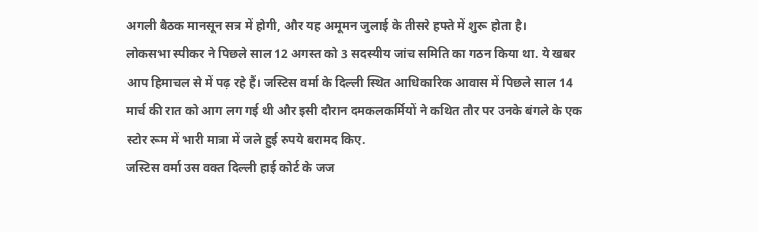अगली बैठक मानसून सत्र में होगी, और यह अमूमन जुलाई के तीसरे हफ्ते में शुरू होता है।
लोकसभा स्पीकर ने पिछले साल 12 अगस्त को 3 सदस्यीय जांच समिति का गठन किया था. ये खबर आप हिमाचल से में पढ़ रहे हैं। जस्टिस वर्मा के दिल्ली स्थित आधिकारिक आवास में पिछले साल 14 मार्च की रात को आग लग गई थी और इसी दौरान दमकलकर्मियों ने कथित तौर पर उनके बंगले के एक स्टोर रूम में भारी मात्रा में जले हुई रुपये बरामद किए.
जस्टिस वर्मा उस वक्त दिल्ली हाई कोर्ट के जज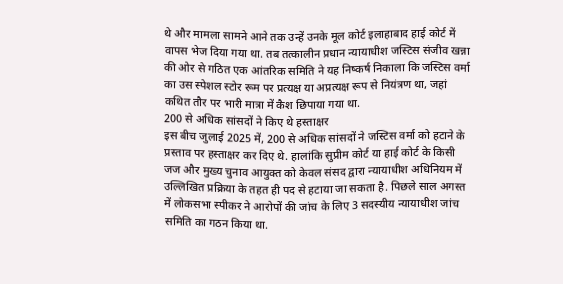थे और मामला सामने आने तक उन्हें उनके मूल कोर्ट इलाहाबाद हाई कोर्ट में वापस भेज दिया गया था. तब तत्कालीन प्रधान न्यायाधीश जस्टिस संजीव खन्ना की ओर से गठित एक आंतरिक समिति ने यह निष्कर्ष निकाला कि जस्टिस वर्मा का उस स्पेशल स्टोर रूम पर प्रत्यक्ष या अप्रत्यक्ष रूप से नियंत्रण था, जहां कथित तौर पर भारी मात्रा में कैश छिपाया गया था.
200 से अधिक सांसदों ने किए थे हस्ताक्षर
इस बीच जुलाई 2025 में, 200 से अधिक सांसदों ने जस्टिस वर्मा को हटाने के प्रस्ताव पर हस्ताक्षर कर दिए थे. हालांकि सुप्रीम कोर्ट या हाई कोर्ट के किसी जज और मुख्य चुनाव आयुक्त को केवल संसद द्वारा न्यायाधीश अधिनियम में उल्लिखित प्रक्रिया के तहत ही पद से हटाया जा सकता है. पिछले साल अगस्त में लोकसभा स्पीकर ने आरोपों की जांच के लिए 3 सदस्यीय न्यायाधीश जांच समिति का गठन किया था.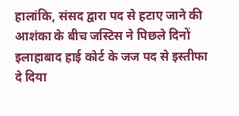हालांकि, संसद द्वारा पद से हटाए जाने की आशंका के बीच जस्टिस ने पिछले दिनों इलाहाबाद हाई कोर्ट के जज पद से इस्तीफा दे दिया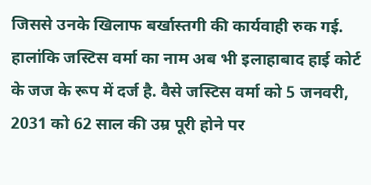जिससे उनके खिलाफ बर्खास्तगी की कार्यवाही रुक गई. हालांकि जस्टिस वर्मा का नाम अब भी इलाहाबाद हाई कोर्ट के जज के रूप में दर्ज है. वैसे जस्टिस वर्मा को 5 जनवरी, 2031 को 62 साल की उम्र पूरी होने पर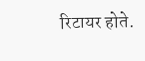रिटायर होते.